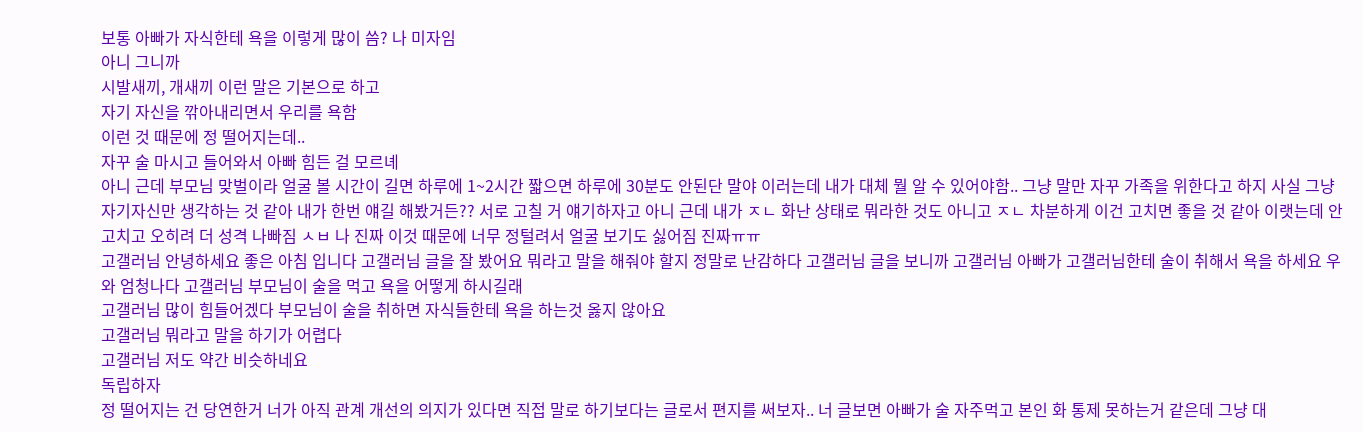보통 아빠가 자식한테 욕을 이렇게 많이 씀? 나 미자임
아니 그니까
시발새끼, 개새끼 이런 말은 기본으로 하고
자기 자신을 깎아내리면서 우리를 욕함
이런 것 때문에 정 떨어지는데..
자꾸 술 마시고 들어와서 아빠 힘든 걸 모르녜
아니 근데 부모님 맞벌이라 얼굴 볼 시간이 길면 하루에 1~2시간 짧으면 하루에 30분도 안된단 말야 이러는데 내가 대체 뭘 알 수 있어야함.. 그냥 말만 자꾸 가족을 위한다고 하지 사실 그냥 자기자신만 생각하는 것 같아 내가 한번 얘길 해봤거든?? 서로 고칠 거 얘기하자고 아니 근데 내가 ㅈㄴ 화난 상태로 뭐라한 것도 아니고 ㅈㄴ 차분하게 이건 고치면 좋을 것 같아 이랫는데 안 고치고 오히려 더 성격 나빠짐 ㅅㅂ 나 진짜 이것 때문에 너무 정털려서 얼굴 보기도 싫어짐 진짜ㅠㅠ
고갤러님 안녕하세요 좋은 아침 입니다 고갤러님 글을 잘 봤어요 뭐라고 말을 해줘야 할지 정말로 난감하다 고갤러님 글을 보니까 고갤러님 아빠가 고갤러님한테 술이 취해서 욕을 하세요 우와 엄청나다 고갤러님 부모님이 술을 먹고 욕을 어떻게 하시길래
고갤러님 많이 힘들어겠다 부모님이 술을 취하면 자식들한테 욕을 하는것 옳지 않아요
고갤러님 뭐라고 말을 하기가 어렵다
고갤러님 저도 약간 비슷하네요
독립하자
정 떨어지는 건 당연한거 너가 아직 관계 개선의 의지가 있다면 직접 말로 하기보다는 글로서 편지를 써보자.. 너 글보면 아빠가 술 자주먹고 본인 화 통제 못하는거 같은데 그냥 대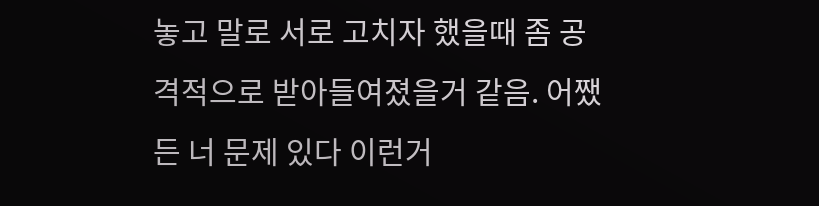놓고 말로 서로 고치자 했을때 좀 공격적으로 받아들여졌을거 같음. 어쨌든 너 문제 있다 이런거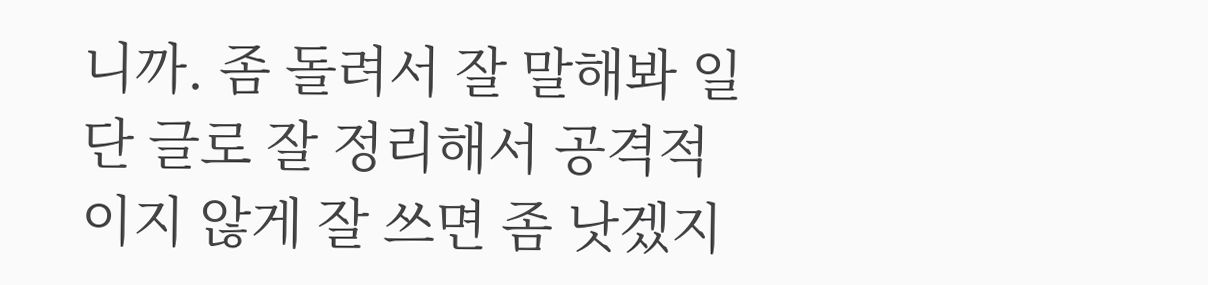니까. 좀 돌려서 잘 말해봐 일단 글로 잘 정리해서 공격적이지 않게 잘 쓰면 좀 낫겠지